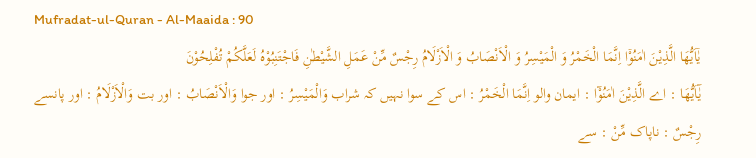Mufradat-ul-Quran - Al-Maaida : 90
یٰۤاَیُّهَا الَّذِیْنَ اٰمَنُوْۤا اِنَّمَا الْخَمْرُ وَ الْمَیْسِرُ وَ الْاَنْصَابُ وَ الْاَزْلَامُ رِجْسٌ مِّنْ عَمَلِ الشَّیْطٰنِ فَاجْتَنِبُوْهُ لَعَلَّكُمْ تُفْلِحُوْنَ
يٰٓاَيُّھَا : اے الَّذِيْنَ اٰمَنُوْٓا : ایمان والو اِنَّمَا الْخَمْرُ : اس کے سوا نہیں کہ شراب وَالْمَيْسِرُ : اور جوا وَالْاَنْصَابُ : اور بت وَالْاَزْلَامُ : اور پانسے رِجْسٌ : ناپاک مِّنْ : سے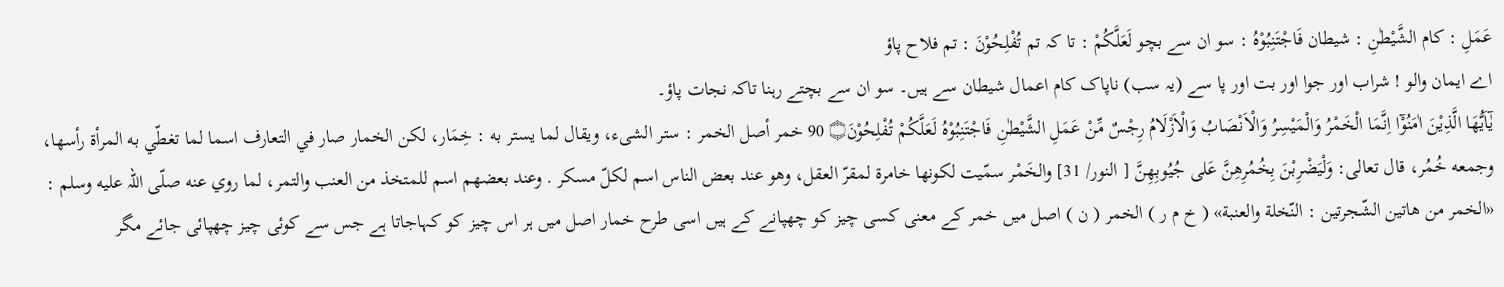عَمَلِ : کام الشَّيْطٰنِ : شیطان فَاجْتَنِبُوْهُ : سو ان سے بچو لَعَلَّكُمْ : تا کہ تم تُفْلِحُوْنَ : تم فلاح پاؤ
اے ایمان والو ! شراب اور جوا اور بت اور پا سے (یہ سب) ناپاک کام اعمال شیطان سے ہیں۔ سو ان سے بچتے رہنا تاکہ نجات پاؤ۔
يٰٓاَيُّھَا الَّذِيْنَ اٰمَنُوْٓا اِنَّمَا الْخَمْرُ وَالْمَيْسِرُ وَالْاَنْصَابُ وَالْاَزْلَامُ رِجْسٌ مِّنْ عَمَلِ الشَّيْطٰنِ فَاجْتَنِبُوْہُ لَعَلَّكُمْ تُفْلِحُوْنَ۝ 90 خمر أصل الخمر : ستر الشیء، ويقال لما يستر به : خِمَار، لکن الخمار صار في التعارف اسما لما تغطّي به المرأة رأسها، وجمعه خُمُر، قال تعالی: وَلْيَضْرِبْنَ بِخُمُرِهِنَّ عَلى جُيُوبِهِنَّ [ النور/ 31] والخَمْر سمّيت لکونها خامرة لمقرّ العقل، وهو عند بعض الناس اسم لكلّ مسكر . وعند بعضهم اسم للمتخذ من العنب والتمر، لما روي عنه صلّى اللہ عليه وسلم : «الخمر من هاتین الشّجرتین : النّخلة والعنبة» ( خ م ر ) الخمر ( ن ) اصل میں خمر کے معنی کسی چیز کو چھپانے کے ہیں اسی طرح خمار اصل میں ہر اس چیز کو کہاجاتا ہے جس سے کوئی چیز چھپائی جائے مگر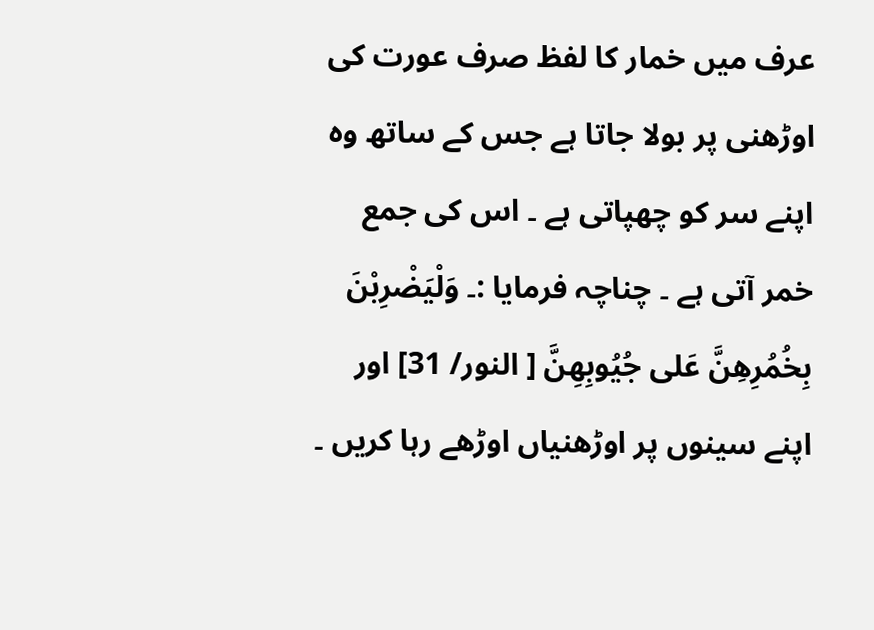عرف میں خمار کا لفظ صرف عورت کی اوڑھنی پر بولا جاتا ہے جس کے ساتھ وہ اپنے سر کو چھپاتی ہے ۔ اس کی جمع خمر آتی ہے ۔ چناچہ فرمایا :۔ وَلْيَضْرِبْنَ بِخُمُرِهِنَّ عَلى جُيُوبِهِنَّ [ النور/ 31] اور اپنے سینوں پر اوڑھنیاں اوڑھے رہا کریں ۔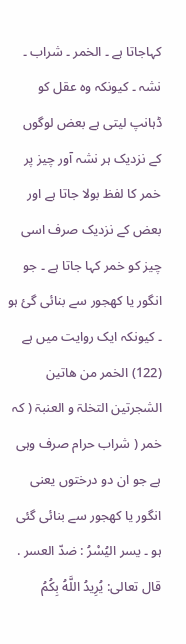کہاجاتا ہے ۔ الخمر ۔ شراب ۔ نشہ ۔ کیونکہ وہ عقل کو ڈہانپ لیتی ہے بعض لوگوں کے نزدیک ہر نشہ آور چیز پر خمر کا لفظ بولا جاتا ہے اور بعض کے نزدیک صرف اسی چیز کو خمر کہا جاتا ہے ۔ جو انگور یا کھجور سے بنائی گئ ہو ۔ کیونکہ ایک روایت میں ہے (122) الخمر من ھاتین الشجرتین التخلۃ و العنبۃ ( کہ خمر ( شراب حرام صرف وہی ہے جو ان دو درختوں یعنی انگور یا کھجور سے بنائی گئی ہو ۔ يسر اليُسْرُ : ضدّ العسر . قال تعالی: يُرِيدُ اللَّهُ بِكُمُ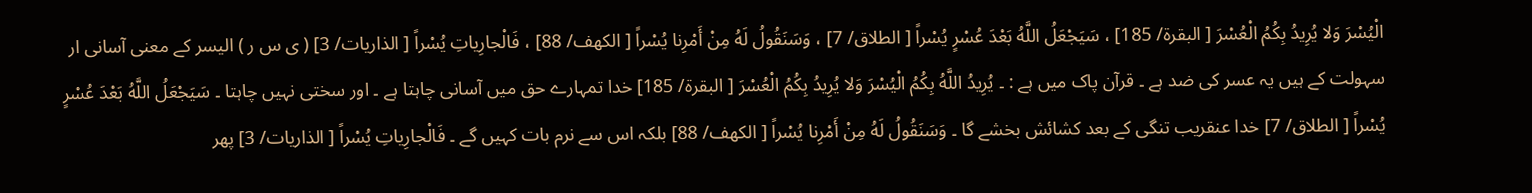الْيُسْرَ وَلا يُرِيدُ بِكُمُ الْعُسْرَ [ البقرة/ 185] ، سَيَجْعَلُ اللَّهُ بَعْدَ عُسْرٍ يُسْراً [ الطلاق/ 7] ، وَسَنَقُولُ لَهُ مِنْ أَمْرِنا يُسْراً [ الكهف/ 88] ، فَالْجارِياتِ يُسْراً [ الذاریات/ 3] ( ی س ر ) الیسر کے معنی آسانی ار سہولت کے ہیں یہ عسر کی ضد ہے ۔ قرآن پاک میں ہے : ۔ يُرِيدُ اللَّهُ بِكُمُ الْيُسْرَ وَلا يُرِيدُ بِكُمُ الْعُسْرَ [ البقرة/ 185] خدا تمہارے حق میں آسانی چاہتا ہے ۔ اور سختی نہیں چاہتا ۔ سَيَجْعَلُ اللَّهُ بَعْدَ عُسْرٍ يُسْراً [ الطلاق/ 7] خدا عنقریب تنگی کے بعد کشائش بخشے گا ۔ وَسَنَقُولُ لَهُ مِنْ أَمْرِنا يُسْراً [ الكهف/ 88] بلکہ اس سے نرم بات کہیں گے ۔ فَالْجارِياتِ يُسْراً [ الذاریات/ 3] پھر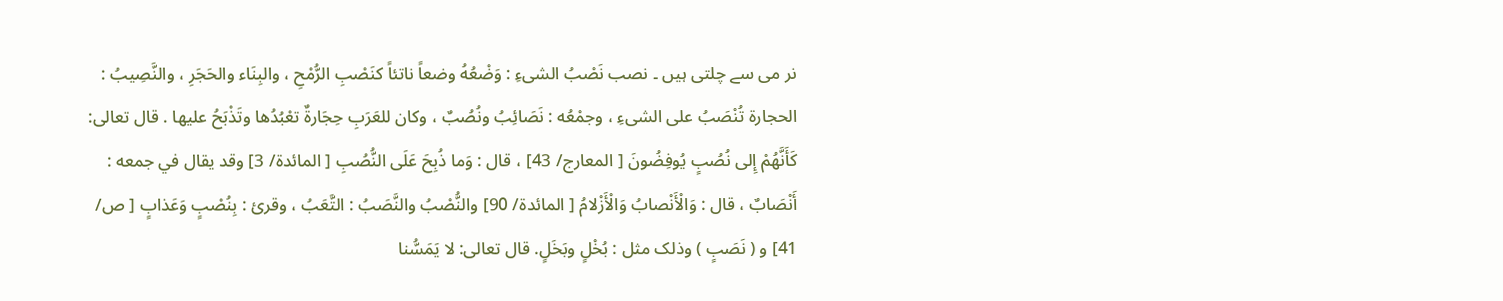نر می سے چلتی ہیں ۔ نصب نَصْبُ الشیءِ : وَضْعُهُ وضعاً ناتئاً كنَصْبِ الرُّمْحِ ، والبِنَاء والحَجَرِ ، والنَّصِيبُ : الحجارة تُنْصَبُ علی الشیءِ ، وجمْعُه : نَصَائِبُ ونُصُبٌ ، وکان للعَرَبِ حِجَارةٌ تعْبُدُها وتَذْبَحُ عليها . قال تعالی: كَأَنَّهُمْ إِلى نُصُبٍ يُوفِضُونَ [ المعارج/ 43] ، قال : وَما ذُبِحَ عَلَى النُّصُبِ [ المائدة/ 3] وقد يقال في جمعه : أَنْصَابٌ ، قال : وَالْأَنْصابُ وَالْأَزْلامُ [ المائدة/ 90] والنُّصْبُ والنَّصَبُ : التَّعَبُ ، وقرئ : بِنُصْبٍ وَعَذابٍ [ ص/ 41] و ( نَصَبٍ ) وذلک مثل : بُخْلٍ وبَخَلٍ. قال تعالی: لا يَمَسُّنا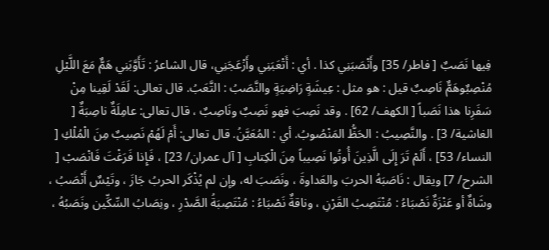فِيها نَصَبٌ [ فاطر/ 35] وأَنْصَبَنِي كذا . أي : أَتْعَبَنِي وأَزْعَجَنِي، قال الشاعرُ : تَأَوَّبَنِي هَمٌّ مَعَ اللَّيْلِ مُنْصِبٌوهَمٌّ نَاصِبٌ قيل : هو مثل : عِيشَةٍ رَاضِيَةٍ والنَّصَبُ : التَّعَبُ. قال تعالی: لَقَدْ لَقِينا مِنْ سَفَرِنا هذا نَصَباً [ الكهف/ 62] . وقد نَصِبَ فهو نَصِبٌ ونَاصِبٌ ، قال تعالی: عامِلَةٌ ناصِبَةٌ [ الغاشية/ 3] . والنَّصِيبُ : الحَظُّ المَنْصُوبُ. أي : المُعَيَّنُ. قال تعالی: أَمْ لَهُمْ نَصِيبٌ مِنَ الْمُلْكِ [ النساء/ 53] ، أَلَمْ تَرَ إِلَى الَّذِينَ أُوتُوا نَصِيباً مِنَ الْكِتابِ [ آل عمران/ 23] ، فَإِذا فَرَغْتَ فَانْصَبْ [ الشرح/ 7] ويقال : نَاصَبَهُ الحربَ والعَداوةَ ، ونَصَبَ له، وإن لم يُذْكَر الحربُ جَازَ ، وتَيْسٌ أَنْصَبُ ، وشَاةٌ أو عَنْزَةٌ نَصْبَاءُ : مُنْتَصِبُ القَرْنِ ، وناقةٌ نَصْبَاءُ : مُنْتَصِبَةُ الصَّدْرِ ، ونِصَابُ السِّكِّين ونَصَبُهُ ،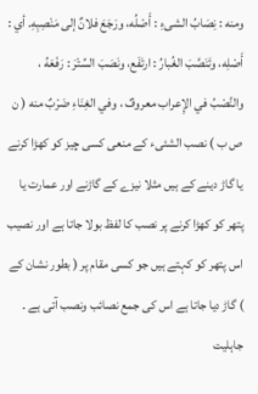ومنه : نِصَابُ الشیءِ : أَصْلُه، ورَجَعَ فلانٌ إلى مَنْصِبِهِ. أي : أَصْلِه، وتَنَصَّبَ الغُبارُ : ارتَفَع، ونَصَبَ السِّتْرَ : رَفَعَهُ ، والنَّصْبُ في الإِعراب معروفٌ ، وفي الغِنَاءِ ضَرْبٌ منه ( ن ص ب ) نصب الشئیء کے منعی کسی چیز کو کھڑا کرنے یا گاڑ دینے کے ہیں مثلا نیزے کے گاڑنے اور عمارت یا پتھر کو کھڑا کرنے پر نصب کا لفظ بولا جاتا ہے اور نصیب اس پتھر کو کہتے ہیں جو کسی مقام پر ( بطور نشان کے ) گاڑ دیا جاتا ہے اس کی جمع نصائب ونصب آتی ہے ۔ جاہلیت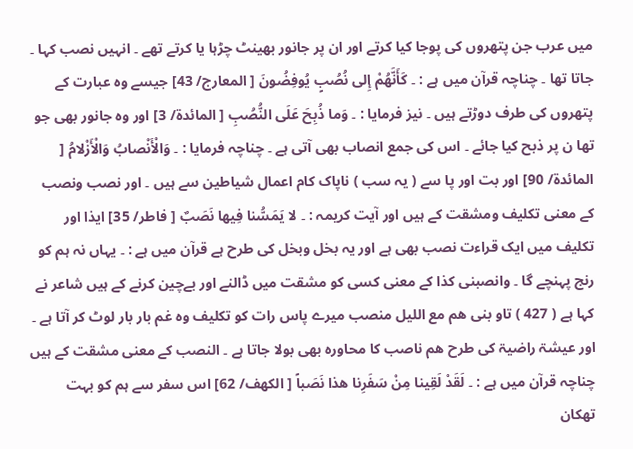میں عرب جن پتھروں کی پوجا کیا کرتے اور ان پر جانور بھینٹ چڑہا یا کرتے تھے ۔ انہیں نصب کہا ۔ جاتا تھا ۔ چناچہ قرآن میں ہے : ۔ كَأَنَّهُمْ إِلى نُصُبٍ يُوفِضُونَ [ المعارج/ 43] جیسے وہ عبارت کے پتھروں کی طرف دوڑتے ہیں ۔ نیز فرمایا : ۔ وَما ذُبِحَ عَلَى النُّصُبِ [ المائدة/ 3] اور وہ جانور بھی جو تھا ن پر ذبح کیا جائے ۔ اس کی جمع انصاب بھی آتی ہے ۔ چناچہ فرمایا : ۔ وَالْأَنْصابُ وَالْأَزْلامُ [ المائدة/ 90] اور بت اور پا سے ( یہ سب ) ناپاک کام اعمال شیاطین سے ہیں ۔ اور نصب ونصب کے معنی تکلیف ومشقت کے ہیں اور آیت کریمہ : ۔ لا يَمَسُّنا فِيها نَصَبٌ [ فاطر/ 35] ایذا اور تکلیف میں ایک قراءت نصب بھی ہے اور یہ بخل وبخل کی طرح ہے قرآن میں ہے : ۔ یہاں نہ ہم کو رنج پہنچے گا ۔ وانصبنی کذا کے معنی کسی کو مشقت میں ڈالنے اور بےچین کرنے کے ہیں شاعر نے کہا ہے ( 427 ) تاو بنی ھم مع اللیل منصب میرے پاس رات کو تکلیف وہ غم بار بار لوٹ کر آتا ہے ۔ اور عیشۃ راضیۃ کی طرح ھم ناصب کا محاورہ بھی بولا جاتا ہے ۔ النصب کے معنی مشقت کے ہیں چناچہ قرآن میں ہے : ۔ لَقَدْ لَقِينا مِنْ سَفَرِنا هذا نَصَباً [ الكهف/ 62] اس سفر سے ہم کو بہت تھکان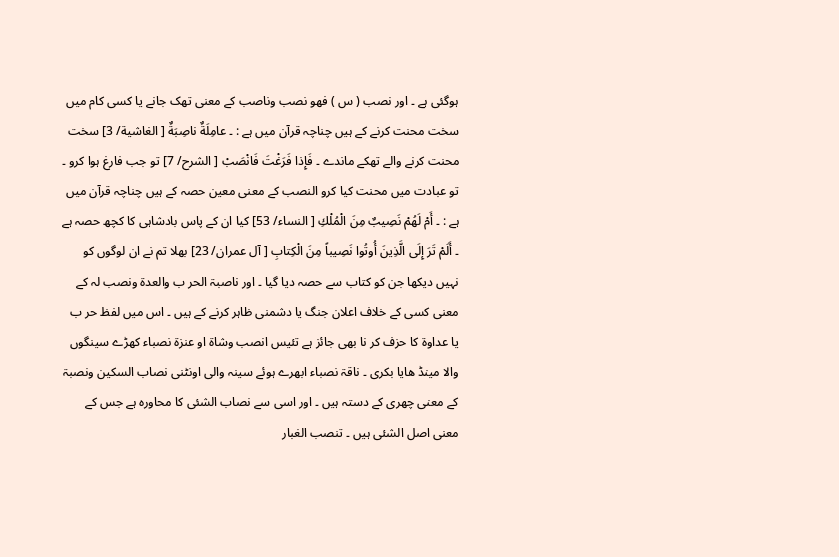ہوگئی ہے ۔ اور نصب ( س ) فھو نصب وناصب کے معنی تھک جانے یا کسی کام میں سخت محنت کرنے کے ہیں چناچہ قرآن میں ہے : ۔ عامِلَةٌ ناصِبَةٌ [ الغاشية/ 3] سخت محنت کرنے والے تھکے ماندے ۔ فَإِذا فَرَغْتَ فَانْصَبْ [ الشرح/ 7] تو جب فارغ ہوا کرو ۔ تو عبادت میں محنت کیا کرو النصب کے معنی معین حصہ کے ہیں چناچہ قرآن میں ہے : ۔ أَمْ لَهُمْ نَصِيبٌ مِنَ الْمُلْكِ [ النساء/ 53] کیا ان کے پاس بادشاہی کا کچھ حصہ ہے ۔ أَلَمْ تَرَ إِلَى الَّذِينَ أُوتُوا نَصِيباً مِنَ الْكِتابِ [ آل عمران/ 23] بھلا تم نے ان لوگوں کو نہیں دیکھا جن کو کتاب سے حصہ دیا گیا ۔ اور ناصبۃ الحر ب والعدۃ ونصب لہ کے معنی کسی کے خلاف اعلان جنگ یا دشمنی ظاہر کرنے کے ہیں ۔ اس میں لفظ حر ب یا عداوۃ کا حزف کر نا بھی جائز ہے تئیس انصب وشاۃ او عنزۃ نصباء کھڑے سینگوں والا مینڈ ھایا بکری ۔ ناقۃ نصباء ابھرے ہوئے سینہ والی اونٹنی نصاب السکین ونصبۃ کے معنی چھری کے دستہ ہیں ۔ اور اسی سے نصاب الشئی کا محاورہ ہے جس کے معنی اصل الشئی ہیں ۔ تنصب الغبار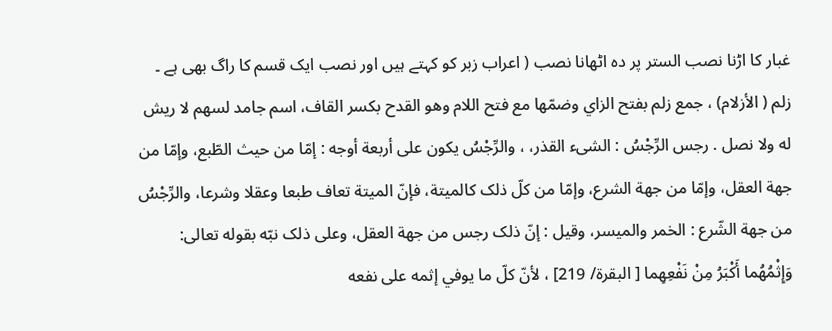غبار کا اڑنا نصب الستر پر دہ اٹھانا نصب ( اعراب زبر کو کہتے ہیں اور نصب ایک قسم کا راگ بھی ہے ۔ زلم ( الأزلام) ، جمع زلم بفتح الزاي وضمّها مع فتح اللام وهو القدح بکسر القاف، اسم جامد لسهم لا ريش له ولا نصل . رجس الرِّجْسُ : الشیء القذر، ، والرِّجْسُ يكون علی أربعة أوجه : إمّا من حيث الطّبع، وإمّا من جهة العقل، وإمّا من جهة الشرع، وإمّا من کلّ ذلک کالمیتة، فإنّ المیتة تعاف طبعا وعقلا وشرعا، والرِّجْسُ من جهة الشّرع : الخمر والمیسر، وقیل : إنّ ذلک رجس من جهة العقل، وعلی ذلک نبّه بقوله تعالی: وَإِثْمُهُما أَكْبَرُ مِنْ نَفْعِهِما [ البقرة/ 219] ، لأنّ كلّ ما يوفي إثمه علی نفعه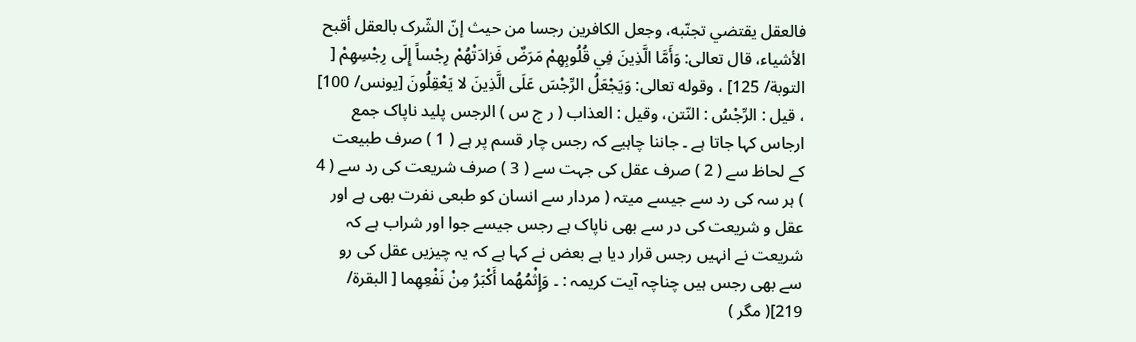فالعقل يقتضي تجنّبه، وجعل الکافرین رجسا من حيث إنّ الشّرک بالعقل أقبح الأشياء، قال تعالی: وَأَمَّا الَّذِينَ فِي قُلُوبِهِمْ مَرَضٌ فَزادَتْهُمْ رِجْساً إِلَى رِجْسِهِمْ [ التوبة/ 125] ، وقوله تعالی: وَيَجْعَلُ الرِّجْسَ عَلَى الَّذِينَ لا يَعْقِلُونَ [يونس/ 100] ، قيل : الرِّجْسُ : النّتن، وقیل : العذاب ( ر ج س ) الرجس پلید ناپاک جمع ارجاس کہا جاتا ہے ۔ جاننا چاہیے کہ رجس چار قسم پر ہے ( 1 ) صرف طبیعت کے لحاظ سے ( 2 ) صرف عقل کی جہت سے ( 3 ) صرف شریعت کی رد سے ( 4 ) ہر سہ کی رد سے جیسے میتہ ( مردار سے انسان کو طبعی نفرت بھی ہے اور عقل و شریعت کی در سے بھی ناپاک ہے رجس جیسے جوا اور شراب ہے کہ شریعت نے انہیں رجس قرار دیا ہے بعض نے کہا ہے کہ یہ چیزیں عقل کی رو سے بھی رجس ہیں چناچہ آیت کریمہ : ۔ وَإِثْمُهُما أَكْبَرُ مِنْ نَفْعِهِما [ البقرة/ 219]( مگر )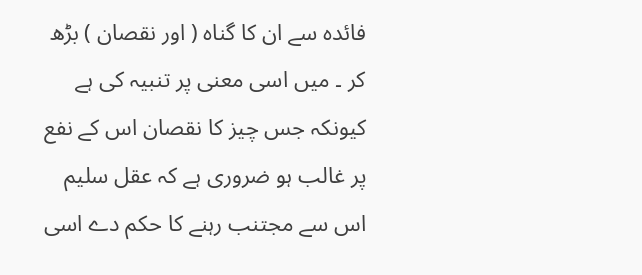فائدہ سے ان کا گناہ ( اور نقصان ) بڑھ کر ۔ میں اسی معنی پر تنبیہ کی ہے کیونکہ جس چیز کا نقصان اس کے نفع پر غالب ہو ضروری ہے کہ عقل سلیم اس سے مجتنب رہنے کا حکم دے اسی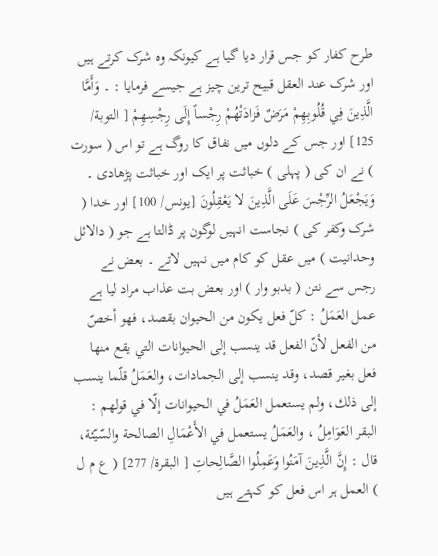طرح کفار کو جس قرار دیا گیا ہے کیونکہ وہ شرک کرتے ہیں اور شرک عند العقل قبیح ترین چیز ہے جیسے فرمایا : ۔ وَأَمَّا الَّذِينَ فِي قُلُوبِهِمْ مَرَضٌ فَزادَتْهُمْ رِجْساً إِلَى رِجْسِهِمْ [ التوبة/ 125] اور جس کے دلوں میں نفاق کا روگ ہے تو اس ( سورت ) نے ان کی ( پہلی ) خباثت پر ایک اور خباثت پڑھادی ۔ وَيَجْعَلُ الرِّجْسَ عَلَى الَّذِينَ لا يَعْقِلُونَ [يونس/ 100] اور خدا ( شرک وکفر کی ) نجاست انہیں لوگون پر ڈالتا ہے جو ( دالائل وحدانیت ) میں عقل کو کام میں نہیں لاتے ۔ بعض نے رجس سے نتن ( بدبو وار ) اور بعض بت عذاب مراد لیا ہے عمل العَمَلُ : كلّ فعل يكون من الحیوان بقصد، فهو أخصّ من الفعل لأنّ الفعل قد ينسب إلى الحیوانات التي يقع منها فعل بغیر قصد، وقد ينسب إلى الجمادات، والعَمَلُ قلّما ينسب إلى ذلك، ولم يستعمل العَمَلُ في الحیوانات إلّا في قولهم : البقر العَوَامِلُ ، والعَمَلُ يستعمل في الأَعْمَالِ الصالحة والسّيّئة، قال : إِنَّ الَّذِينَ آمَنُوا وَعَمِلُوا الصَّالِحاتِ [ البقرة/ 277] ( ع م ل ) العمل ہر اس فعل کو کہتے ہیں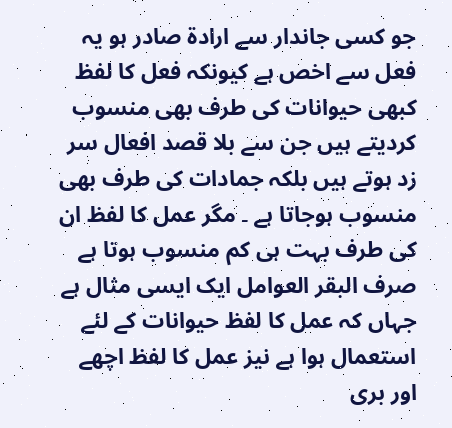جو کسی جاندار سے ارادۃ صادر ہو یہ فعل سے اخص ہے کیونکہ فعل کا لفظ کبھی حیوانات کی طرف بھی منسوب کردیتے ہیں جن سے بلا قصد افعال سر زد ہوتے ہیں بلکہ جمادات کی طرف بھی منسوب ہوجاتا ہے ۔ مگر عمل کا لفظ ان کی طرف بہت ہی کم منسوب ہوتا ہے صرف البقر العوامل ایک ایسی مثال ہے جہاں کہ عمل کا لفظ حیوانات کے لئے استعمال ہوا ہے نیز عمل کا لفظ اچھے اور بری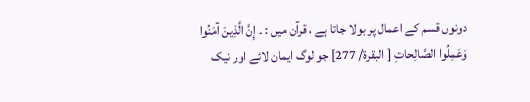دونوں قسم کے اعمال پر بولا جاتا ہے ، قرآن میں : ۔ إِنَّ الَّذِينَ آمَنُوا وَعَمِلُوا الصَّالِحاتِ [ البقرة/ 277] جو لوگ ایمان لائے اور نیک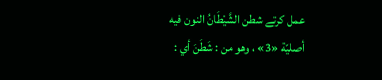عمل کرتے شطن الشَّيْطَانُ النون فيه أصليّة «3» ، وهو من : شَطَنَ أي :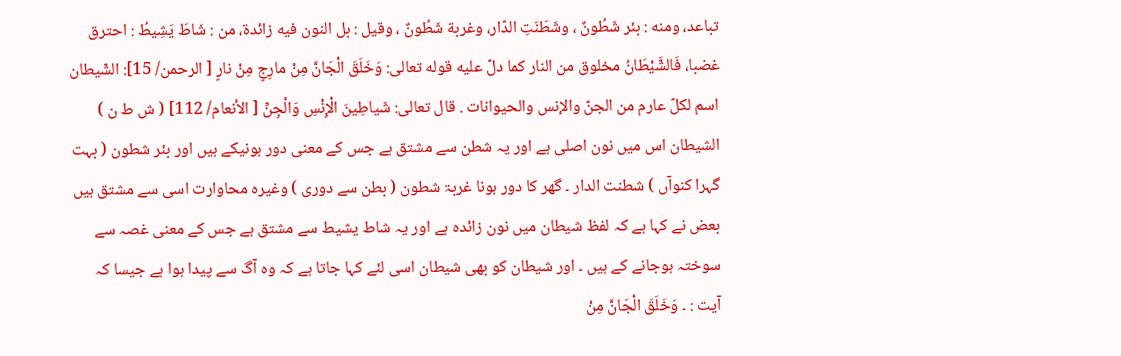تباعد، ومنه : بئر شَطُونٌ ، وشَطَنَتِ الدّار، وغربة شَطُونٌ ، وقیل : بل النون فيه زائدة، من : شَاطَ يَشِيطُ : احترق غضبا، فَالشَّيْطَانُ مخلوق من النار کما دلّ عليه قوله تعالی: وَخَلَقَ الْجَانَّ مِنْ مارِجٍ مِنْ نارٍ [ الرحمن/ 15]: الشّيطان اسم لكلّ عارم من الجنّ والإنس والحیوانات . قال تعالی: شَياطِينَ الْإِنْسِ وَالْجِنِّ [ الأنعام/ 112] ( ش ط ن ) الشیطان اس میں نون اصلی ہے اور یہ شطن سے مشتق ہے جس کے معنی دور ہونیکے ہیں اور بئر شطون ( بہت گہرا کنوآں ) شطنت الدار ۔ گھر کا دور ہونا غربۃ شطون ( بطن سے دوری ) وغیرہ محاوارت اسی سے مشتق ہیں بعض نے کہا ہے کہ لفظ شیطان میں نون زائدہ ہے اور یہ شاط یشیط سے مشتق ہے جس کے معنی غصہ سے سوختہ ہوجانے کے ہیں ۔ اور شیطان کو بھی شیطان اسی لئے کہا جاتا ہے کہ وہ آگ سے پیدا ہوا ہے جیسا کہ آیت : ۔ وَخَلَقَ الْجَانَّ مِنْ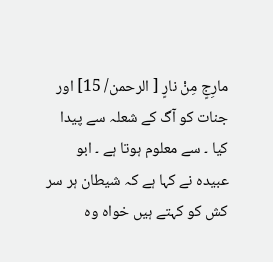مارِجٍ مِنْ نارٍ [ الرحمن/ 15] اور جنات کو آگ کے شعلہ سے پیدا کیا ۔ سے معلوم ہوتا ہے ۔ ابو عبیدہ نے کہا ہے کہ شیطان ہر سر کش کو کہتے ہیں خواہ وہ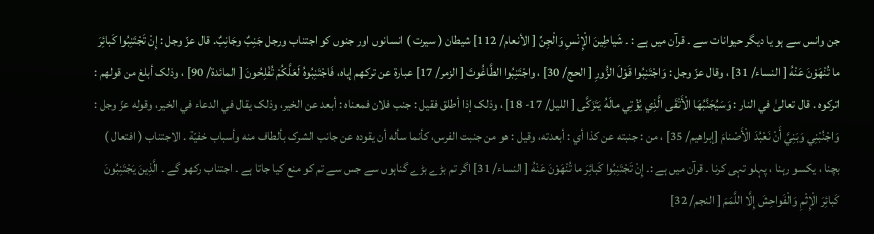جن وانس سے ہو یا دیگر حیوانات سے ۔ قرآن میں ہے : ۔ شَياطِينَ الْإِنْسِ وَالْجِنِّ [ الأنعام/ 112] شیطان ( سیرت ) انسانوں اور جنوں کو اجتناب ورجل جَنِبٌ وجَانِبٌ. قال عزّ وجل : إِنْ تَجْتَنِبُوا كَبائِرَ ما تُنْهَوْنَ عَنْهُ [ النساء/ 31] ، وقال عزّ وجل : وَاجْتَنِبُوا قَوْلَ الزُّورِ [ الحج/ 30] ، واجْتَنِبُوا الطَّاغُوتَ [ الزمر/ 17] عبارة عن تركهم إياه، فَاجْتَنِبُوهُ لَعَلَّكُمْ تُفْلِحُونَ [ المائدة/ 90] ، وذلک أبلغ من قولهم : اترکوه . قال تعالیٰ في النار : وَسَيُجَنَّبُهَا الْأَتْقَى الَّذِي يُؤْتِي مالَهُ يَتَزَكَّى [ اللیل/ 17- 18] ، وذلک إذا أطلق فقیل : جنب فلان فمعناه : أبعد عن الخیر، وذلک يقال في الدعاء في الخیر، وقوله عزّ وجل : وَاجْنُبْنِي وَبَنِيَّ أَنْ نَعْبُدَ الْأَصْنامَ [إبراهيم/ 35] ، من : جنبته عن کذا أي : أبعدته، وقیل : هو من جنبت الفرس، كأنما سأله أن يقوده عن جانب الشرک بألطاف منه وأسباب خفيّة . الاجتناب ( افتعال ) بچنا ، یکسو رہنا ، پہلو تہی کرنا ۔ قرآن میں ہے :۔ إِنْ تَجْتَنِبُوا كَبائِرَ ما تُنْهَوْنَ عَنْهُ [ النساء/ 31] اگر تم بڑے بڑے گناہوں سے جس سے تم کو منع کیا جاتا ہے ۔ اجتناب رکھو گے ۔ الَّذِينَ يَجْتَنِبُونَ كَبائِرَ الْإِثْمِ وَالْفَواحِشَ إِلَّا اللَّمَمَ [ النجم/ 32]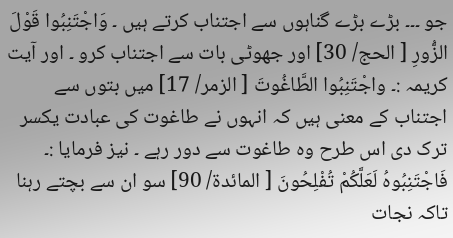جو ۔۔۔ بڑے بڑے گناہوں سے اجتناب کرتے ہیں ۔ وَاجْتَنِبُوا قَوْلَ الزُّورِ [ الحج/ 30] اور جھوٹی بات سے اجتناب کرو ۔ اور آیت کریمہ :۔ واجْتَنِبُوا الطَّاغُوتَ [ الزمر/ 17] میں بتوں سے اجتناب کے معنی ہیں کہ انہوں نے طاغوت کی عبادت یکسر ترک دی اس طرح وہ طاغوت سے دور رہے ۔ نیز فرمایا :۔ فَاجْتَنِبُوهُ لَعَلَّكُمْ تُفْلِحُونَ [ المائدة/ 90] سو ان سے بچتے رہنا تاکہ نجات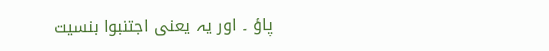پاؤ ۔ اور یہ یعنی اجتنبوا بنسیت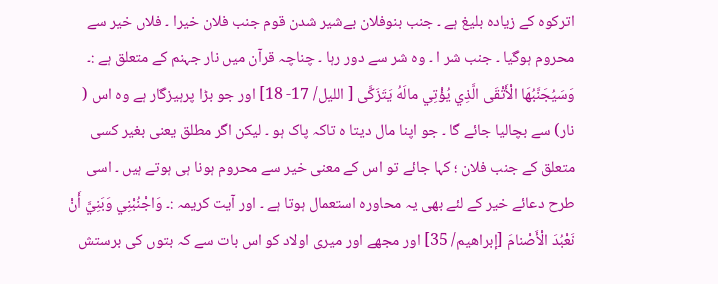اترکوہ کے زیادہ بلیغ ہے ۔ جنب بنوفلان بےشیر شدن قوم جنب فلان خیرا ۔ فلاں خیر سے محروم ہوگیا ۔ جنب شر ا ۔ وہ شر سے دور رہا ۔ چناچہ قرآن میں نار جہنم کے متعلق ہے :۔ وَسَيُجَنَّبُهَا الْأَتْقَى الَّذِي يُؤْتِي مالَهُ يَتَزَكَّى [ اللیل/ 17- 18] اور جو بڑا پرہیزگار ہے وہ اس ( نار) سے بچالیا جائے گا ۔ جو اپنا مال دیتا ہ تاکہ پاک ہو ۔ لیکن اگر مطلق یعنی بغیر کسی متعلق کے جنب فلان ؛ کہا جائے تو اس کے معنی خیر سے محروم ہونا ہی ہوتے ہیں ۔ اسی طرح دعائے خیر کے لئے بھی یہ محاورہ استعمال ہوتا ہے ۔ اور آیت کریمہ :۔ وَاجْنُبْنِي وَبَنِيَّ أَنْ نَعْبُدَ الْأَصْنامَ [إبراهيم/ 35] اور مجھے اور میری اولاد کو اس بات سے کہ بتوں کی برستش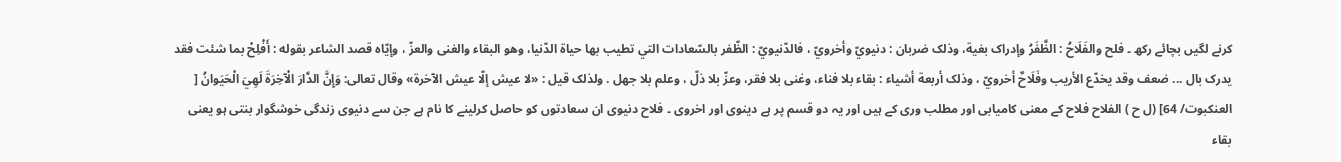کرنے لگیں بچائے رکھ ۔ فلح والفَلَاحُ : الظَّفَرُ وإدراک بغية، وذلک ضربان : دنیويّ وأخرويّ ، فالدّنيويّ : الظّفر بالسّعادات التي تطیب بها حياة الدّنيا، وهو البقاء والغنی والعزّ ، وإيّاه قصد الشاعر بقوله : أَفْلِحْ بما شئت فقد يدرک بال ... ضعف وقد يخدّع الأريب وفَلَاحٌ أخرويّ ، وذلک أربعة أشياء : بقاء بلا فناء، وغنی بلا فقر، وعزّ بلا ذلّ ، وعلم بلا جهل . ولذلک قيل : «لا عيش إلّا عيش الآخرة» وقال تعالی: وَإِنَّ الدَّارَ الْآخِرَةَ لَهِيَ الْحَيَوانُ [ العنکبوت/ 64] (ل ح ) الفلاح فلاح کے معنی کامیابی اور مطلب وری کے ہیں اور یہ دو قسم پر ہے دینوی اور اخروی ۔ فلاح دنیوی ان سعادتوں کو حاصل کرلینے کا نام ہے جن سے دنیوی زندگی خوشگوار بنتی ہو یعنی بقاء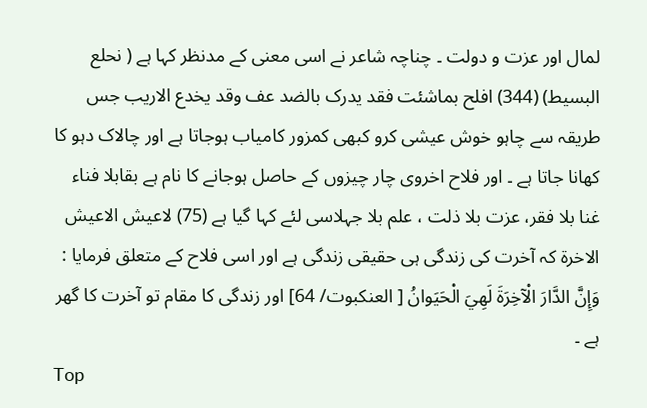لمال اور عزت و دولت ۔ چناچہ شاعر نے اسی معنی کے مدنظر کہا ہے ( نحلع البسیط) (344) افلح بماشئت فقد یدرک بالضد عف وقد یخدع الاریب جس طریقہ سے چاہو خوش عیشی کرو کبھی کمزور کامیاب ہوجاتا ہے اور چالاک دہو کا کھانا جاتا ہے ۔ اور فلاح اخروی چار چیزوں کے حاصل ہوجانے کا نام ہے بقابلا فناء غنا بلا فقر، عزت بلا ذلت ، علم بلا جہلاسی لئے کہا گیا ہے (75) لاعیش الاعیش الاخرۃ کہ آخرت کی زندگی ہی حقیقی زندگی ہے اور اسی فلاح کے متعلق فرمایا : وَإِنَّ الدَّارَ الْآخِرَةَ لَهِيَ الْحَيَوانُ [ العنکبوت/ 64] اور زندگی کا مقام تو آخرت کا گھر ہے ۔
Top